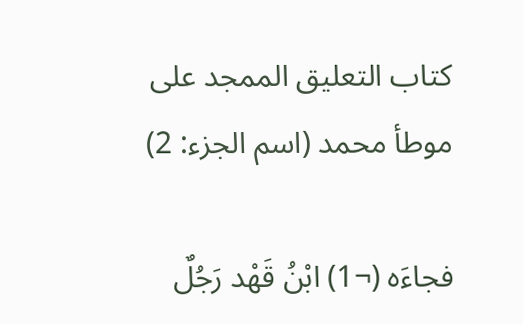كتاب التعليق الممجد على موطأ محمد (اسم الجزء: 2)

فجاءَه (¬1) ابْنُ قَهْد رَجُلٌ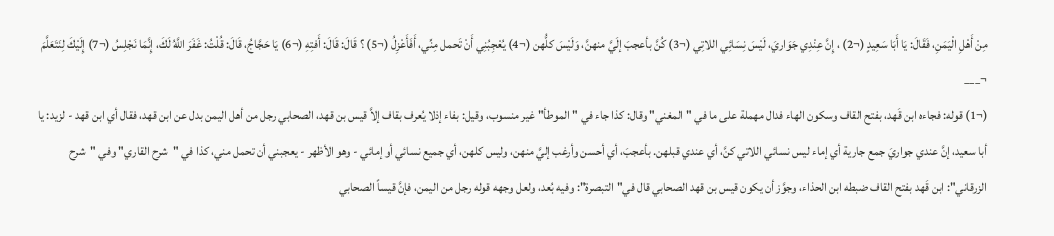مِنْ أَهْلِ الْيَمَنِ، فَقَالَ: يَا أَبَا سَعِيدٍ (¬2) ، إِنَّ عِنْدِي جَوَاريَ، لَيْسَ نِسَائِي اللاتِي (¬3) كُنَّ بأعجبَ إلَيَّ منهنَّ، وَلَيْسَ كلُّهن (¬4) يُعْجِبُنِي أَنْ تَحمل مِنِّي، أَفَأَعْزِلُ (¬5) ؟ قَالَ: قَالَ: أَفتِهِ (¬6) يَا حَجَّاجُ، قَالَ: قُلْتُ: غَفَرَ اللَّهُ لَكَ، إِنَّمَا نَجْلِسُ (¬7) إِلَيْكَ لِنَتَعَلَّمَ
¬___
(¬1) قوله: فجاءه ابن قَهد، بفتح القاف وسكون الهاء فدال مهملة على ما في "المغني" وقال: كذا جاء في "الموطأ" غير منسوب، وقيل: بفاء إذلا يُعرف بقاف إلاَّ قيس بن قهد، الصحابي رجل من أهل اليمن بدل عن ابن قهد، فقال أي ابن قهد - لزيد: يا أبا سعيد، إنَّ عندي جواريَ جمع جارية أي إماء ليس نسائي اللاتي كنَّ، أي عندي قبلهن. بأعجبَ، أي أحسن وأرغب إليَّ منهن، وليس كلهن، أي جميع نسائي أو إمائي - وهو الأظهر - يعجبني أن تحمل مني، كذا في "شرح القاري" وفي "شرح الزرقاني": ابن قَهد بفتح القاف ضبطه ابن الحذاء، وجوَّز أن يكون قيس بن قهد الصحابي قال في"التبصرة": وفيه بُعد، ولعل وجهه قوله رجل من اليمن، فإنَّ قيساً الصحابي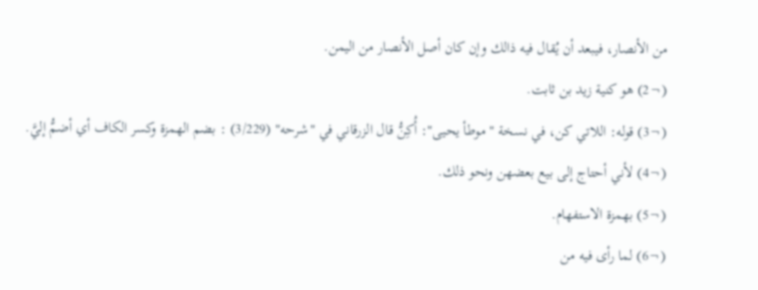من الأنصار، فيبعد أن يُقال فيه ذالك وإن كان أصل الأنصار من اليمن.
(¬2) هو كنية زيد بن ثابت.
(¬3) قوله: اللاتي كن، في نسخة " موطأ يحيى": أُكِنُّ قال الزرقاني في "شرحه" (3/229) : بضم الهمزة وكسر الكاف أي أضمُّ إليَّ.
(¬4) لأني أحتاج إلى بيع بعضهن ونحو ذلك.
(¬5) بهمزة الاستفهام.
(¬6) لما رأى فيه من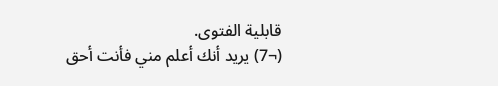قابلية الفتوى.
(¬7) يريد أنك أعلم مني فأنت أحق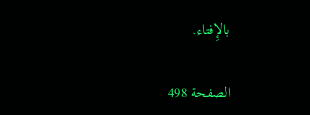بالإِفتاء.

الصفحة 498